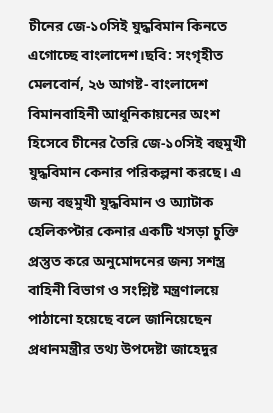চীনের জে-১০সিই যুদ্ধবিমান কিনতে এগোচ্ছে বাংলাদেশ।ছবি: সংগৃহীত
মেলবোর্ন, ২৬ আগষ্ট- বাংলাদেশ বিমানবাহিনী আধুনিকায়নের অংশ হিসেবে চীনের তৈরি জে-১০সিই বহুমুখী যুদ্ধবিমান কেনার পরিকল্পনা করছে। এ জন্য বহুমুখী যুদ্ধবিমান ও অ্যাটাক হেলিকপ্টার কেনার একটি খসড়া চুক্তি প্রস্তুত করে অনুমোদনের জন্য সশস্ত্র বাহিনী বিভাগ ও সংশ্লিষ্ট মন্ত্রণালয়ে পাঠানো হয়েছে বলে জানিয়েছেন প্রধানমন্ত্রীর তথ্য উপদেষ্টা জাহেদুর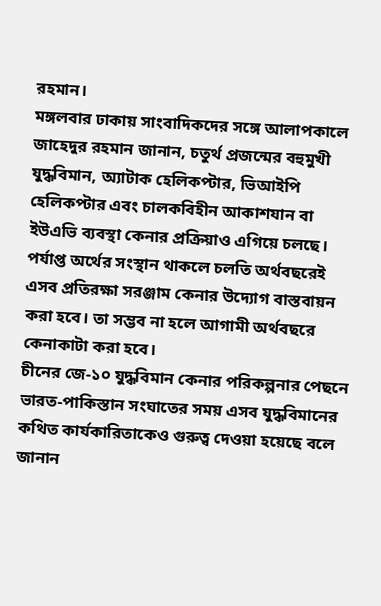রহমান।
মঙ্গলবার ঢাকায় সাংবাদিকদের সঙ্গে আলাপকালে জাহেদুর রহমান জানান, চতুর্থ প্রজন্মের বহুমুখী যুদ্ধবিমান, অ্যাটাক হেলিকপ্টার, ভিআইপি হেলিকপ্টার এবং চালকবিহীন আকাশযান বা ইউএভি ব্যবস্থা কেনার প্রক্রিয়াও এগিয়ে চলছে। পর্যাপ্ত অর্থের সংস্থান থাকলে চলতি অর্থবছরেই এসব প্রতিরক্ষা সরঞ্জাম কেনার উদ্যোগ বাস্তবায়ন করা হবে। তা সম্ভব না হলে আগামী অর্থবছরে কেনাকাটা করা হবে।
চীনের জে-১০ যুদ্ধবিমান কেনার পরিকল্পনার পেছনে ভারত-পাকিস্তান সংঘাতের সময় এসব যুদ্ধবিমানের কথিত কার্যকারিতাকেও গুরুত্ব দেওয়া হয়েছে বলে জানান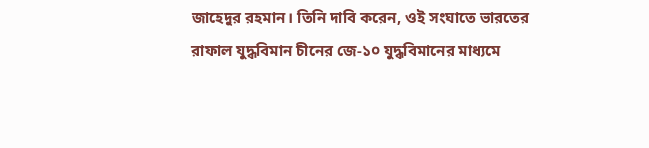জাহেদুর রহমান। তিনি দাবি করেন, ওই সংঘাতে ভারতের রাফাল যুদ্ধবিমান চীনের জে-১০ যুদ্ধবিমানের মাধ্যমে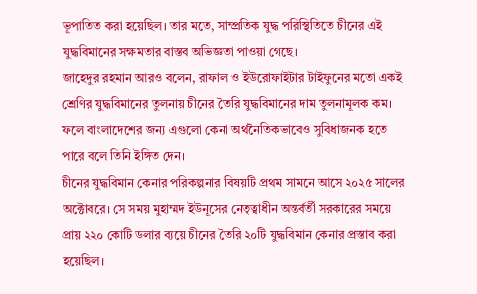ভূপাতিত করা হয়েছিল। তার মতে, সাম্প্রতিক যুদ্ধ পরিস্থিতিতে চীনের এই যুদ্ধবিমানের সক্ষমতার বাস্তব অভিজ্ঞতা পাওয়া গেছে।
জাহেদুর রহমান আরও বলেন, রাফাল ও ইউরোফাইটার টাইফুনের মতো একই শ্রেণির যুদ্ধবিমানের তুলনায় চীনের তৈরি যুদ্ধবিমানের দাম তুলনামূলক কম। ফলে বাংলাদেশের জন্য এগুলো কেনা অর্থনৈতিকভাবেও সুবিধাজনক হতে পারে বলে তিনি ইঙ্গিত দেন।
চীনের যুদ্ধবিমান কেনার পরিকল্পনার বিষয়টি প্রথম সামনে আসে ২০২৫ সালের অক্টোবরে। সে সময় মুহাম্মদ ইউনূসের নেতৃত্বাধীন অন্তর্বর্তী সরকারের সময়ে প্রায় ২২০ কোটি ডলার ব্যয়ে চীনের তৈরি ২০টি যুদ্ধবিমান কেনার প্রস্তাব করা হয়েছিল।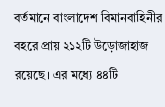বর্তমানে বাংলাদেশ বিমানবাহিনীর বহরে প্রায় ২১২টি উড়োজাহাজ রয়েছে। এর মধ্যে ৪৪টি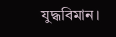যুদ্ধবিমান।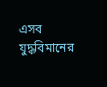এসব যুদ্ধবিমানের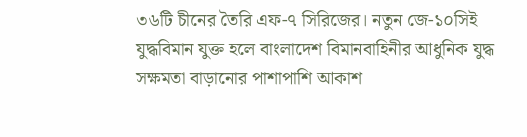৩৬টি চীনের তৈরি এফ-৭ সিরিজের। নতুন জে-১০সিই যুদ্ধবিমান যুক্ত হলে বাংলাদেশ বিমানবাহিনীর আধুনিক যুদ্ধ সক্ষমতা বাড়ানোর পাশাপাশি আকাশ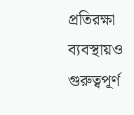প্রতিরক্ষা ব্যবস্থায়ও গুরুত্বপূর্ণ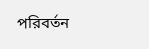পরিবর্তন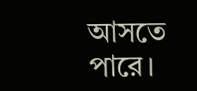আসতে পারে।